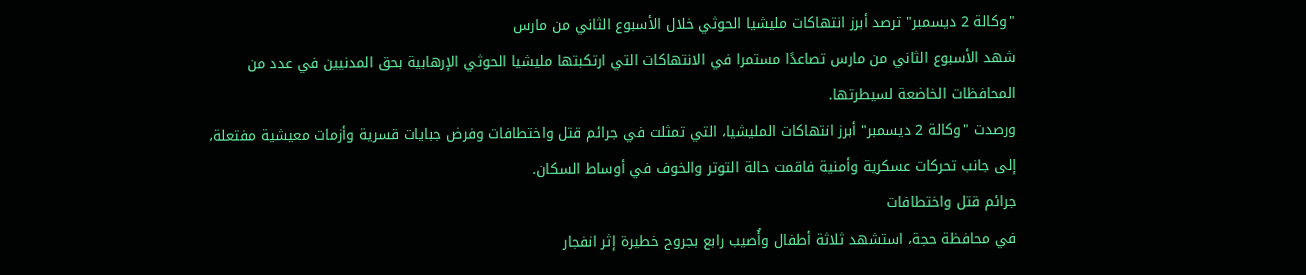"وكالة 2 ديسمبر" ترصد أبرز انتهاكات مليشيا الحوثي خلال الأسبوع الثاني من مارس
شهد الأسبوع الثاني من مارس تصاعدًا مستمرا في الانتهاكات التي ارتكبتها مليشيا الحوثي الإرهابية بحق المدنيين في عدد من المحافظات الخاضعة لسيطرتها.
ورصدت "وكالة 2 ديسمبر" أبرز انتهاكات المليشيا، التي تمثلت في جرائم قتل واختطافات وفرض جبايات قسرية وأزمات معيشية مفتعلة، إلى جانب تحركات عسكرية وأمنية فاقمت حالة التوتر والخوف في أوساط السكان.
جرائم قتل واختطافات
في محافظة حجة، استشهد ثلاثة أطفال وأُصيب رابع بجروح خطيرة إثر انفجار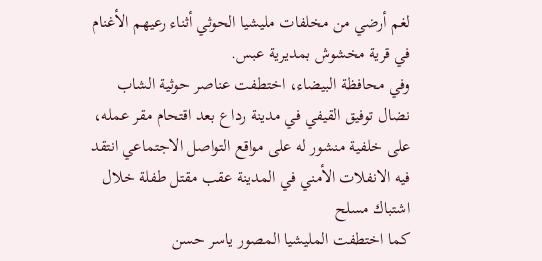لغم أرضي من مخلفات مليشيا الحوثي أثناء رعيهم الأغنام في قرية مخشوش بمديرية عبس.
وفي محافظة البيضاء، اختطفت عناصر حوثية الشاب نضال توفيق القيفي في مدينة رداع بعد اقتحام مقر عمله، على خلفية منشور له على مواقع التواصل الاجتماعي انتقد فيه الانفلات الأمني في المدينة عقب مقتل طفلة خلال اشتباك مسلح
كما اختطفت المليشيا المصور ياسر حسن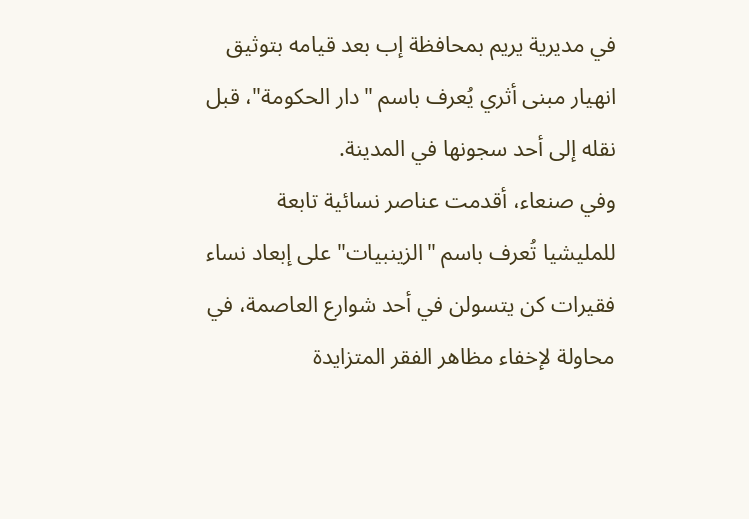في مديرية يريم بمحافظة إب بعد قيامه بتوثيق انهيار مبنى أثري يُعرف باسم "دار الحكومة"، قبل نقله إلى أحد سجونها في المدينة.
وفي صنعاء، أقدمت عناصر نسائية تابعة للمليشيا تُعرف باسم "الزينبيات" على إبعاد نساء فقيرات كن يتسولن في أحد شوارع العاصمة، في محاولة لإخفاء مظاهر الفقر المتزايدة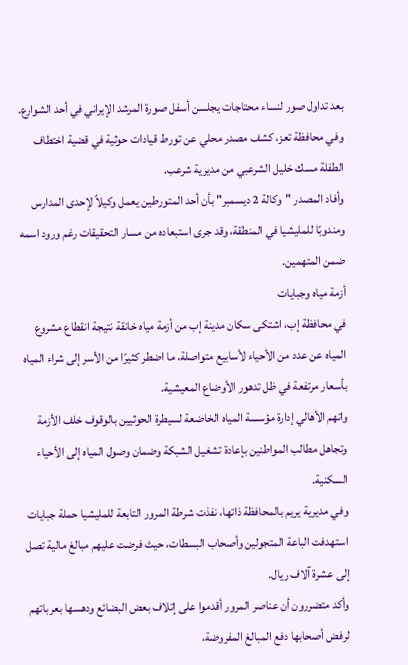بعد تداول صور لنساء محتاجات يجلسن أسفل صورة المرشد الإيراني في أحد الشوارع.
وفي محافظة تعز، كشف مصدر محلي عن تورط قيادات حوثية في قضية اختطاف الطفلة مسك خليل الشرعبي من مديرية شرعب.
وأفاد المصدر "وكالة 2 ديسمبر" بأن أحد المتورطين يعمل وكيلاً لإحدى المدارس ومندوبًا للمليشيا في المنطقة، وقد جرى استبعاده من مسار التحقيقات رغم ورود اسمه ضمن المتهمين.
أزمة مياه وجبايات
في محافظة إب، اشتكى سكان مدينة إب من أزمة مياه خانقة نتيجة انقطاع مشروع المياه عن عدد من الأحياء لأسابيع متواصلة، ما اضطر كثيرًا من الأسر إلى شراء المياه بأسعار مرتفعة في ظل تدهور الأوضاع المعيشية.
واتهم الأهالي إدارة مؤسسة المياه الخاضعة لسيطرة الحوثيين بالوقوف خلف الأزمة وتجاهل مطالب المواطنين بإعادة تشغيل الشبكة وضمان وصول المياه إلى الأحياء السكنية.
وفي مديرية يريم بالمحافظة ذاتها، نفذت شرطة المرور التابعة للمليشيا حملة جبايات استهدفت الباعة المتجولين وأصحاب البسطات، حيث فرضت عليهم مبالغ مالية تصل إلى عشرة آلاف ريال.
وأكد متضررون أن عناصر المرور أقدموا على إتلاف بعض البضائع ودهسها بعرباتهم لرفض أصحابها دفع المبالغ المفروضة،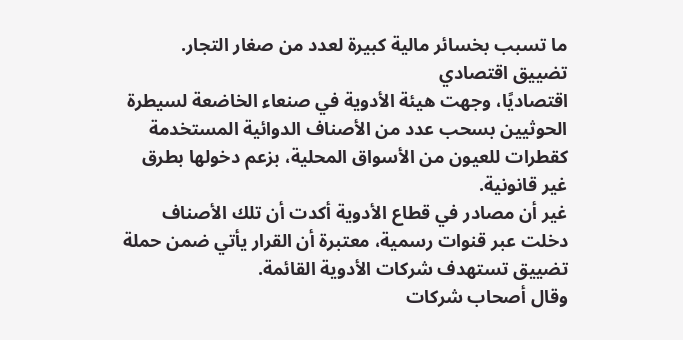ما تسبب بخسائر مالية كبيرة لعدد من صغار التجار.
تضييق اقتصادي
اقتصاديًا، وجهت هيئة الأدوية في صنعاء الخاضعة لسيطرة الحوثيين بسحب عدد من الأصناف الدوائية المستخدمة كقطرات للعيون من الأسواق المحلية، بزعم دخولها بطرق غير قانونية.
غير أن مصادر في قطاع الأدوية أكدت أن تلك الأصناف دخلت عبر قنوات رسمية، معتبرة أن القرار يأتي ضمن حملة تضييق تستهدف شركات الأدوية القائمة.
وقال أصحاب شركات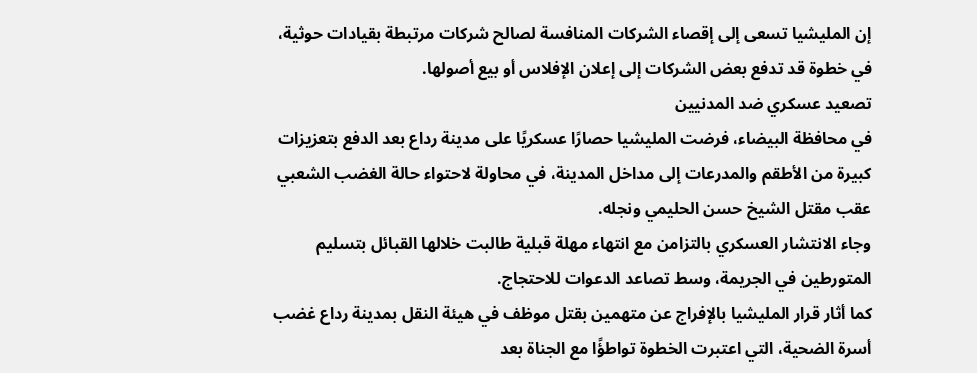إن المليشيا تسعى إلى إقصاء الشركات المنافسة لصالح شركات مرتبطة بقيادات حوثية، في خطوة قد تدفع بعض الشركات إلى إعلان الإفلاس أو بيع أصولها.
تصعيد عسكري ضد المدنيين
في محافظة البيضاء، فرضت المليشيا حصارًا عسكريًا على مدينة رداع بعد الدفع بتعزيزات كبيرة من الأطقم والمدرعات إلى مداخل المدينة، في محاولة لاحتواء حالة الغضب الشعبي عقب مقتل الشيخ حسن الحليمي ونجله.
وجاء الانتشار العسكري بالتزامن مع انتهاء مهلة قبلية طالبت خلالها القبائل بتسليم المتورطين في الجريمة، وسط تصاعد الدعوات للاحتجاج.
كما أثار قرار المليشيا بالإفراج عن متهمين بقتل موظف في هيئة النقل بمدينة رداع غضب أسرة الضحية، التي اعتبرت الخطوة تواطؤًا مع الجناة بعد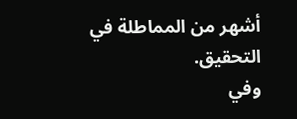أشهر من المماطلة في التحقيق.
وفي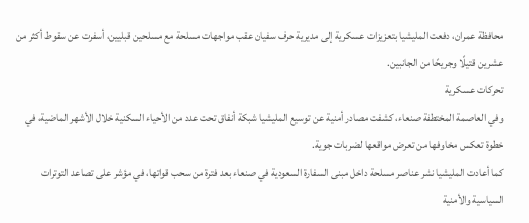محافظة عمران، دفعت المليشيا بتعزيزات عسكرية إلى مديرية حرف سفيان عقب مواجهات مسلحة مع مسلحين قبليين، أسفرت عن سقوط أكثر من عشرين قتيلًا وجريحًا من الجانبين.
تحركات عسكرية
وفي العاصمة المختطفة صنعاء، كشفت مصادر أمنية عن توسيع المليشيا شبكة أنفاق تحت عدد من الأحياء السكنية خلال الأشهر الماضية، في خطوة تعكس مخاوفها من تعرض مواقعها لضربات جوية.
كما أعادت المليشيا نشر عناصر مسلحة داخل مبنى السفارة السعودية في صنعاء بعد فترة من سحب قواتها، في مؤشر على تصاعد التوترات السياسية والأمنية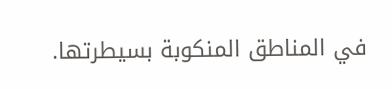في المناطق المنكوبة بسيطرتها.